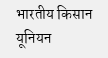भारतीय किसान यूनियन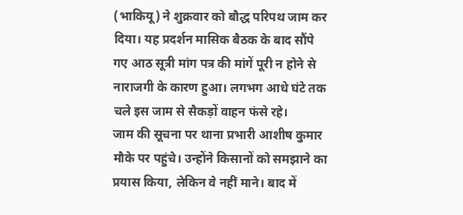(भाकियू) ने शुक्रवार को बौद्ध परिपथ जाम कर दिया। यह प्रदर्शन मासिक बैठक के बाद सौंपे गए आठ सूत्री मांग पत्र की मांगें पूरी न होने से नाराजगी के कारण हुआ। लगभग आधे घंटे तक चले इस जाम से सैकड़ों वाहन फंसे रहे।
जाम की सूचना पर थाना प्रभारी आशीष कुमार मौके पर पहुंचे। उन्होंने किसानों को समझाने का प्रयास किया, लेकिन वे नहीं माने। बाद में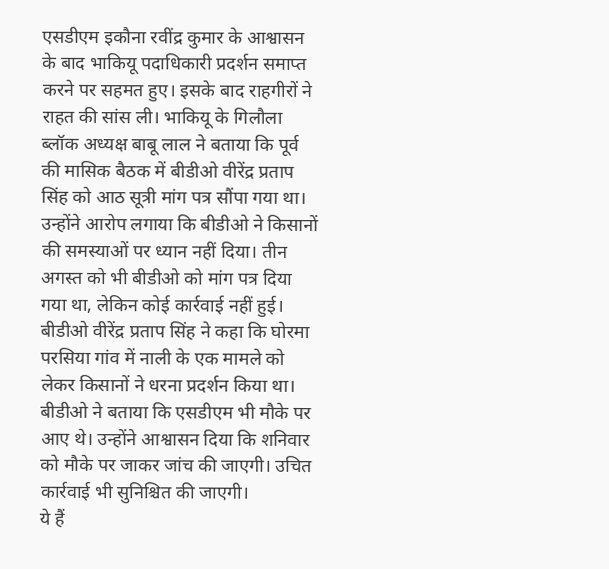एसडीएम इकौना रवींद्र कुमार के आश्वासन के बाद भाकियू पदाधिकारी प्रदर्शन समाप्त करने पर सहमत हुए। इसके बाद राहगीरों ने राहत की सांस ली। भाकियू के गिलौला ब्लॉक अध्यक्ष बाबू लाल ने बताया कि पूर्व की मासिक बैठक में बीडीओ वीरेंद्र प्रताप सिंह को आठ सूत्री मांग पत्र सौंपा गया था। उन्होंने आरोप लगाया कि बीडीओ ने किसानों की समस्याओं पर ध्यान नहीं दिया। तीन अगस्त को भी बीडीओ को मांग पत्र दिया गया था, लेकिन कोई कार्रवाई नहीं हुई। बीडीओ वीरेंद्र प्रताप सिंह ने कहा कि घोरमा परसिया गांव में नाली के एक मामले को लेकर किसानों ने धरना प्रदर्शन किया था। बीडीओ ने बताया कि एसडीएम भी मौके पर आए थे। उन्होंने आश्वासन दिया कि शनिवार को मौके पर जाकर जांच की जाएगी। उचित कार्रवाई भी सुनिश्चित की जाएगी।
ये हैं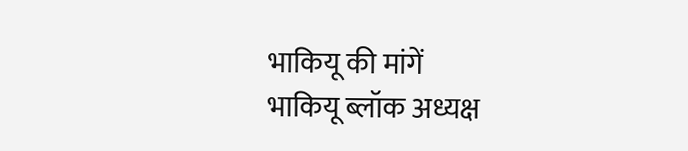भाकियू की मांगें
भाकियू ब्लॉक अध्यक्ष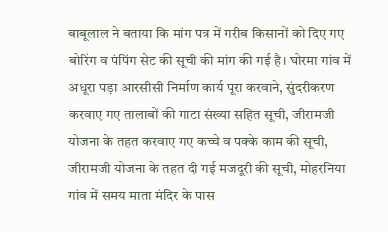बाबूलाल ने बताया कि मांग पत्र में गरीब किसानों को दिए गए बोरिंग व पंपिंग सेट की सूची की मांग की गई है। घोरमा गांव में अधूरा पड़ा आरसीसी निर्माण कार्य पूरा करवाने, सुंदरीकरण करवाए गए तालाबों की गाटा संख्या सहित सूची, जीरामजी योजना के तहत करवाए गए कच्चे व पक्के काम की सूची, जीरामजी योजना के तहत दी गई मजदूरी की सूची, मोहरनिया गांव में समय माता मंदिर के पास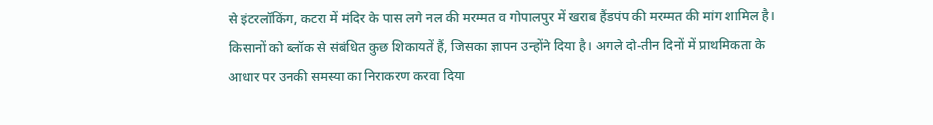से इंटरलॉकिंग, कटरा में मंदिर के पास लगे नल की मरम्मत व गोपालपुर में खराब हैंडपंप की मरम्मत की मांग शामिल है।
किसानों को ब्लॉक से संबंधित कुछ शिकायतें हैं, जिसका ज्ञापन उन्होंने दिया है। अगले दो-तीन दिनों में प्राथमिकता के आधार पर उनकी समस्या का निराकरण करवा दिया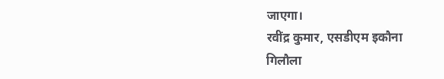जाएगा।
रवींद्र कुमार, एसडीएम इकौना
गिलौला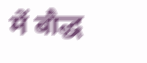में बौद्ध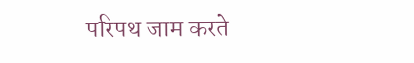परिपथ जाम करते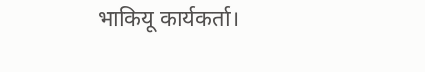भाकियू कार्यकर्ता।